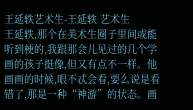王延轶艺术生-王延轶 艺术生
王延轶,那个在美术生圈子里间或能听到梗的,我跟那会儿见过的几个学画的孩子挺像,但又有点不一样。他画画的时候,眼不忒会看,要么说是看错了,那是一种“神游”的状态。画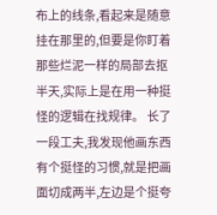布上的线条,看起来是随意挂在那里的,但要是你盯着那些烂泥一样的局部去抠半天,实际上是在用一种挺怪的逻辑在找规律。 长了一段工夫,我发现他画东西有个挺怪的习惯,就是把画面切成两半,左边是个挺夸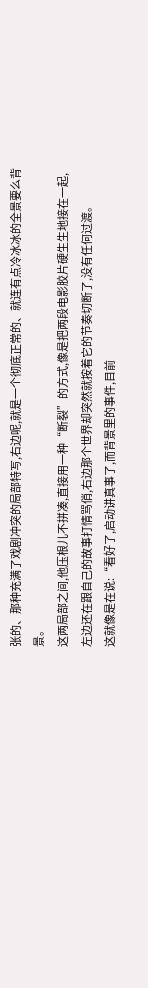张的、那种充满了戏剧冲突的局部特写,右边呢,就是一个彻底正常的、就连有点冷冰冰的全景要么背景。
这两局部之间,他压根儿不拼凑,直接用一种“断裂”的方式,像是把两段电影胶片硬生生地接在一起,左边还在跟自己的故事打情骂俏,右边那个世界却突然就按着它的节奏切断了,没有任何过渡。
这就像是在说:“看好了,启动讲真事了,而背景里的事件,目前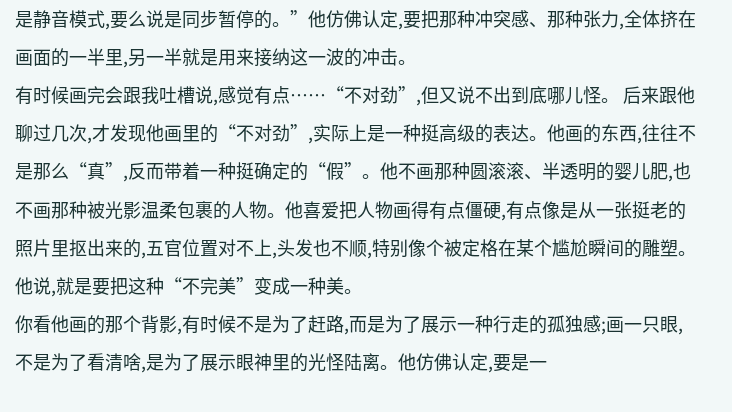是静音模式,要么说是同步暂停的。”他仿佛认定,要把那种冲突感、那种张力,全体挤在画面的一半里,另一半就是用来接纳这一波的冲击。
有时候画完会跟我吐槽说,感觉有点……“不对劲”,但又说不出到底哪儿怪。 后来跟他聊过几次,才发现他画里的“不对劲”,实际上是一种挺高级的表达。他画的东西,往往不是那么“真”,反而带着一种挺确定的“假”。他不画那种圆滚滚、半透明的婴儿肥,也不画那种被光影温柔包裹的人物。他喜爱把人物画得有点僵硬,有点像是从一张挺老的照片里抠出来的,五官位置对不上,头发也不顺,特别像个被定格在某个尴尬瞬间的雕塑。他说,就是要把这种“不完美”变成一种美。
你看他画的那个背影,有时候不是为了赶路,而是为了展示一种行走的孤独感;画一只眼,不是为了看清啥,是为了展示眼神里的光怪陆离。他仿佛认定,要是一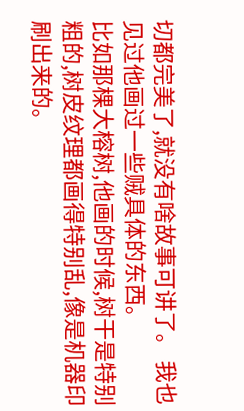切都完美了,就没有啥故事可讲了。 我也见过他画过一些贼具体的东西。
比如那棵大榕树,他画的时候,树干是特别粗的,树皮纹理都画得特别乱,像是机器印刷出来的。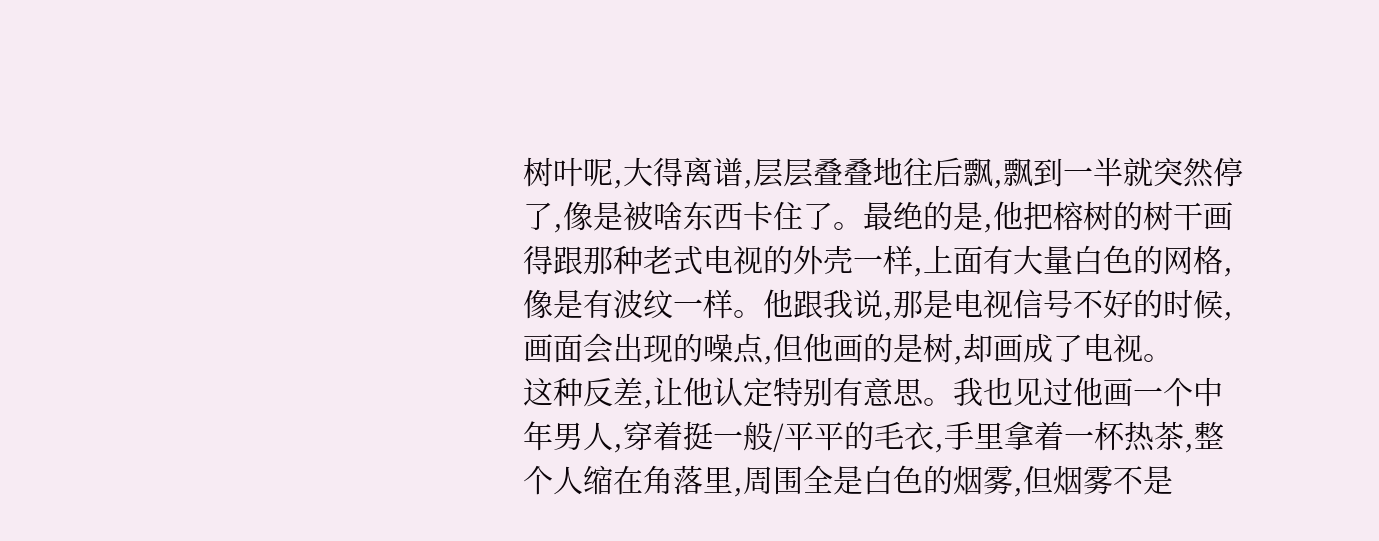树叶呢,大得离谱,层层叠叠地往后飘,飘到一半就突然停了,像是被啥东西卡住了。最绝的是,他把榕树的树干画得跟那种老式电视的外壳一样,上面有大量白色的网格,像是有波纹一样。他跟我说,那是电视信号不好的时候,画面会出现的噪点,但他画的是树,却画成了电视。
这种反差,让他认定特别有意思。我也见过他画一个中年男人,穿着挺一般/平平的毛衣,手里拿着一杯热茶,整个人缩在角落里,周围全是白色的烟雾,但烟雾不是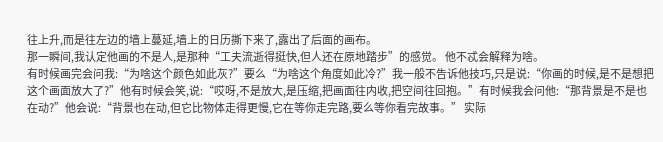往上升,而是往左边的墙上蔓延,墙上的日历撕下来了,露出了后面的画布。
那一瞬间,我认定他画的不是人,是那种“工夫流逝得挺快,但人还在原地踏步”的感觉。 他不忒会解释为啥。
有时候画完会问我:“为啥这个颜色如此灰?”要么“为啥这个角度如此冷?”我一般不告诉他技巧,只是说:“你画的时候,是不是想把这个画面放大了?”他有时候会笑,说:“哎呀,不是放大,是压缩,把画面往内收,把空间往回抱。”有时候我会问他:“那背景是不是也在动?”他会说:“背景也在动,但它比物体走得更慢,它在等你走完路,要么等你看完故事。” 实际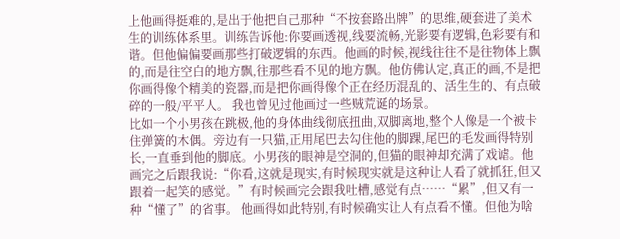上他画得挺难的,是出于他把自己那种“不按套路出牌”的思维,硬套进了美术生的训练体系里。训练告诉他:你要画透视,线要流畅,光影要有逻辑,色彩要有和谐。但他偏偏要画那些打破逻辑的东西。他画的时候,视线往往不是往物体上飘的,而是往空白的地方飘,往那些看不见的地方飘。他仿佛认定,真正的画,不是把你画得像个精美的瓷器,而是把你画得像个正在经历混乱的、活生生的、有点破碎的一般/平平人。 我也曾见过他画过一些贼荒诞的场景。
比如一个小男孩在跳极,他的身体曲线彻底扭曲,双脚离地,整个人像是一个被卡住弹簧的木偶。旁边有一只猫,正用尾巴去勾住他的脚踝,尾巴的毛发画得特别长,一直垂到他的脚底。小男孩的眼神是空洞的,但猫的眼神却充满了戏谑。他画完之后跟我说:“你看,这就是现实,有时候现实就是这种让人看了就抓狂,但又跟着一起笑的感觉。”有时候画完会跟我吐槽,感觉有点……“累”,但又有一种“懂了”的省事。 他画得如此特别,有时候确实让人有点看不懂。但他为啥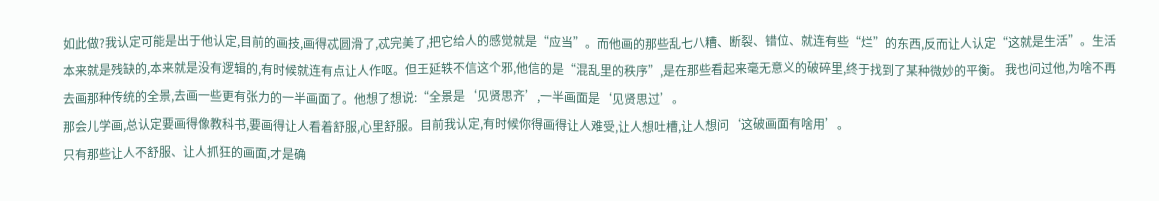如此做?我认定可能是出于他认定,目前的画技,画得忒圆滑了,忒完美了,把它给人的感觉就是“应当”。而他画的那些乱七八糟、断裂、错位、就连有些“烂”的东西,反而让人认定“这就是生活”。生活本来就是残缺的,本来就是没有逻辑的,有时候就连有点让人作呕。但王延轶不信这个邪,他信的是“混乱里的秩序”,是在那些看起来毫无意义的破碎里,终于找到了某种微妙的平衡。 我也问过他,为啥不再去画那种传统的全景,去画一些更有张力的一半画面了。他想了想说:“全景是‘见贤思齐’,一半画面是‘见贤思过’。
那会儿学画,总认定要画得像教科书,要画得让人看着舒服,心里舒服。目前我认定,有时候你得画得让人难受,让人想吐槽,让人想问‘这破画面有啥用’。
只有那些让人不舒服、让人抓狂的画面,才是确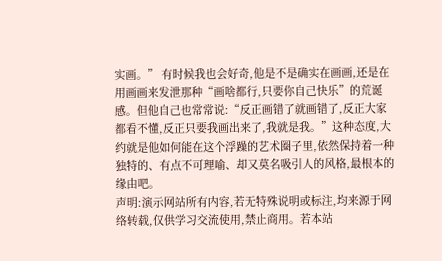实画。” 有时候我也会好奇,他是不是确实在画画,还是在用画画来发泄那种“画啥都行,只要你自己快乐”的荒诞感。但他自己也常常说:“反正画错了就画错了,反正大家都看不懂,反正只要我画出来了,我就是我。”这种态度,大约就是他如何能在这个浮躁的艺术圈子里,依然保持着一种独特的、有点不可理喻、却又莫名吸引人的风格,最根本的缘由吧。
声明:演示网站所有内容,若无特殊说明或标注,均来源于网络转载,仅供学习交流使用,禁止商用。若本站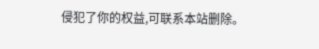侵犯了你的权益,可联系本站删除。